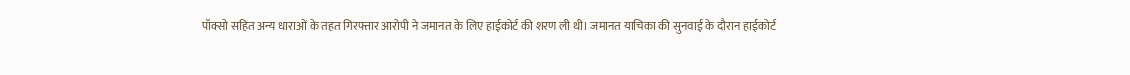पॉक्सो सहित अन्य धाराओं के तहत गिरफ्तार आरोपी ने जमानत के लिए हाईकोर्ट की शरण ली थी। जमानत याचिका की सुनवाई के दौरान हाईकोर्ट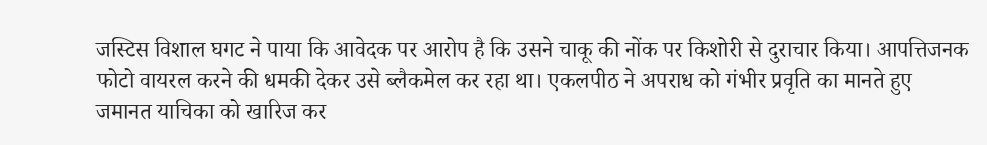जस्टिस विशाल घगट ने पाया कि आवेदक पर आरोप है कि उसने चाकू की नोंक पर किशोरी से दुराचार किया। आपत्तिजनक फोटो वायरल करने की धमकी देकर उसे ब्लैकमेल कर रहा था। एकलपीठ ने अपराध को गंभीर प्रवृति का मानते हुए जमानत याचिका को खारिज कर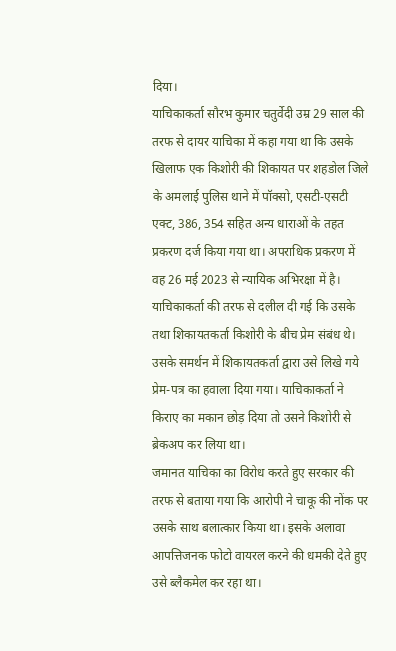दिया।
याचिकाकर्ता सौरभ कुमार चतुर्वेदी उम्र 29 साल की तरफ से दायर याचिका में कहा गया था कि उसके खिलाफ एक किशोरी की शिकायत पर शहडोल जिले के अमलाई पुलिस थाने में पॉक्सो, एसटी-एसटी एक्ट, 386, 354 सहित अन्य धाराओं के तहत प्रकरण दर्ज किया गया था। अपराधिक प्रकरण में वह 26 मई 2023 से न्यायिक अभिरक्षा में है। याचिकाकर्ता की तरफ से दलील दी गई कि उसके तथा शिकायतकर्ता किशोरी के बीच प्रेम संबंध थे। उसके समर्थन में शिकायतकर्ता द्वारा उसे लिखे गये प्रेम-पत्र का हवाला दिया गया। याचिकाकर्ता ने किराए का मकान छोड़ दिया तो उसने किशोरी से ब्रेकअप कर लिया था।
जमानत याचिका का विरोध करते हुए सरकार की तरफ से बताया गया कि आरोपी ने चाकू की नोंक पर उसके साथ बलात्कार किया था। इसके अलावा आपत्तिजनक फोटो वायरल करने की धमकी देते हुए उसे ब्लैकमेल कर रहा था।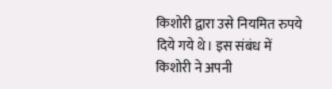किशोरी द्वारा उसे नियमित रुपये दिये गये थे। इस संबंध में किशोरी ने अपनी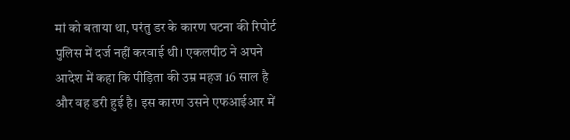मां को बताया था, परंतु डर के कारण घटना की रिपोर्ट पुलिस में दर्ज नहीं करवाई थी। एकलपीठ ने अपने आदेश में कहा कि पीड़िता की उम्र महज 16 साल है और वह डरी हुई है। इस कारण उसने एफआईआर में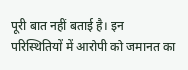पूरी बात नहीं बताई है। इन परिस्थितियों में आरोपी को जमानत का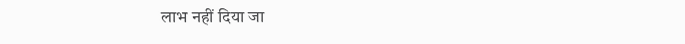लाभ नहीं दिया जा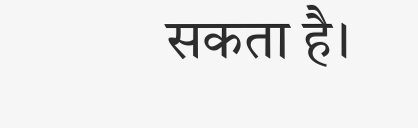सकता है।